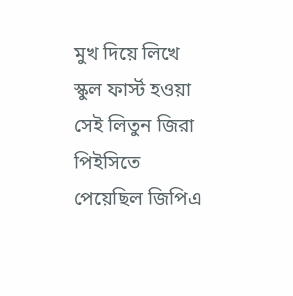মুখ দিয়ে লিখে স্কুল ফার্স্ট হওয়া সেই লিতুন জিরা পিইসিতে পেয়েছিল জিপিএ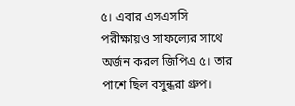৫। এবার এসএসসি পরীক্ষায়ও সাফল্যের সাথে অর্জন করল জিপিএ ৫। তার পাশে ছিল বসুন্ধরা গ্রুপ।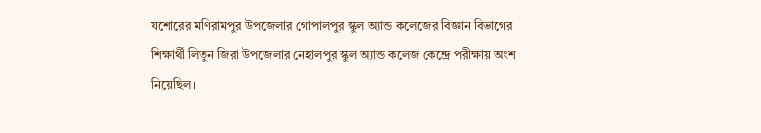যশোরের মণিরামপুর উপজেলার গোপালপুর স্কুল অ্যান্ড কলেজের বিজ্ঞান বিভাগের শিক্ষার্থী লিতুন জিরা উপজেলার নেহালপুর স্কুল অ্যান্ড কলেজ কেন্দ্রে পরীক্ষায় অংশ নিয়েছিল।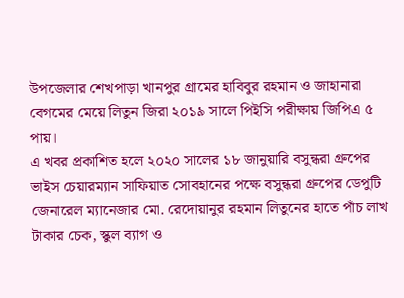উপজেলার শেখপাড়া খানপুর গ্রামের হাবিবুর রহমান ও জাহানারা বেগমের মেয়ে লিতুন জিরা ২০১৯ সালে পিইসি পরীক্ষায় জিপিএ ৫ পায়।
এ খবর প্রকাশিত হলে ২০২০ সালের ১৮ জানুয়ারি বসুন্ধরা গ্রুপের ভাইস চেয়ারম্যান সাফিয়াত সোবহানের পক্ষে বসুন্ধরা গ্রুপের ডেপুটি জেনারেল ম্যানেজার মো. রেদোয়ানুর রহমান লিতুনের হাতে পাঁচ লাখ টাকার চেক, স্কুল ব্যাগ ও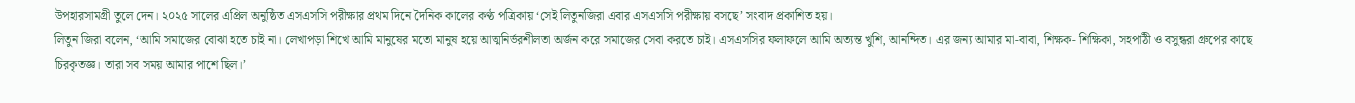উপহারসামগ্রী তুলে দেন। ২০২৫ সালের এপ্রিল অনুষ্ঠিত এসএসসি পরীক্ষার প্রথম দিনে দৈনিক কালের কণ্ঠ পত্রিকায় ‘সেই লিতুনজিরা এবার এসএসসি পরীক্ষায় বসছে’ সংবাদ প্রকাশিত হয়।
লিতুন জিরা বলেন, ‘আমি সমাজের বোঝা হতে চাই না। লেখাপড়া শিখে আমি মানুষের মতো মানুষ হয়ে আত্মনির্ভরশীলতা অর্জন করে সমাজের সেবা করতে চাই। এসএসসির ফলাফলে আমি অত্যন্ত খুশি, আনন্দিত। এর জন্য আমার মা-বাবা, শিক্ষক- শিক্ষিকা, সহপাঠী ও বসুন্ধরা গ্রুপের কাছে চিরকৃতজ্ঞ। তারা সব সময় আমার পাশে ছিল।’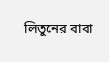লিতুনের বাবা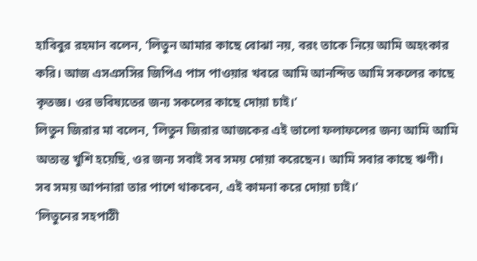হাবিবুর রহমান বলেন, ‘লিতুন আমার কাছে বোঝা নয়, বরং তাকে নিয়ে আমি অহংকার করি। আজ এসএসসির জিপিএ পাস পাওয়ার খবরে আমি আনন্দিত আমি সকলের কাছে কৃতজ্ঞ। ওর ভবিষ্যতের জন্য সকলের কাছে দোয়া চাই।’
লিতুন জিরার মা বলেন, ‘লিতুন জিরার আজকের এই ভালো ফলাফলের জন্য আমি আমি অত্যন্ত খুশি হয়েছি, ওর জন্য সবাই সব সময় দোয়া করেছেন। আমি সবার কাছে ঋণী। সব সময় আপনারা তার পাশে থাকবেন, এই কামনা করে দোয়া চাই।’
’লিতুনের সহপাঠী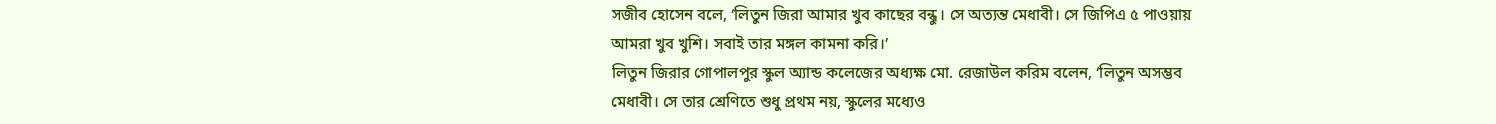সজীব হোসেন বলে, ‘লিতুন জিরা আমার খুব কাছের বন্ধু। সে অত্যন্ত মেধাবী। সে জিপিএ ৫ পাওয়ায় আমরা খুব খুশি। সবাই তার মঙ্গল কামনা করি।’
লিতুন জিরার গোপালপুর স্কুল অ্যান্ড কলেজের অধ্যক্ষ মো. রেজাউল করিম বলেন, ‘লিতুন অসম্ভব মেধাবী। সে তার শ্রেণিতে শুধু প্রথম নয়, স্কুলের মধ্যেও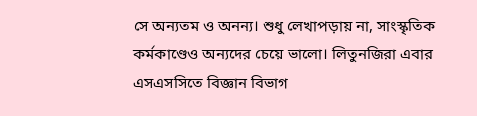সে অন্যতম ও অনন্য। শুধু লেখাপড়ায় না, সাংস্কৃতিক কর্মকাণ্ডেও অন্যদের চেয়ে ভালো। লিতুনজিরা এবার এসএসসিতে বিজ্ঞান বিভাগ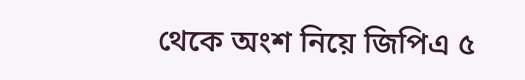থেকে অংশ নিয়ে জিপিএ ৫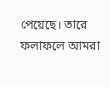পেয়েছে। তারে ফলাফলে আমরা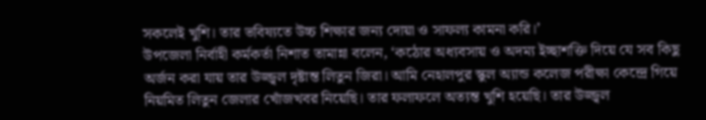সকলেই খুশি। তার ভবিষ্যতে উচ্চ শিক্ষার জন্য দোয়া ও সাফল্য কামনা করি।’
উপজেলা নির্বাহী কর্মকর্তা নিশাত তামান্না বলেন, ‘কঠোর অধ্যবসায় ও অদম্য ইচ্ছাশক্তি দিয়ে যে সব কিছু অর্জন করা যায় তার উজ্জ্বল দৃষ্টান্ত লিতুন জিরা। আমি নেহালপুর স্কুল অ্যান্ড কলেজ পরীক্ষা কেন্দ্রে গিয়ে নিয়মিত লিতুন জেলার খোঁজখবর নিয়েছি। তার ফলাফলে অত্যন্ত খুশি হয়েছি। তার উজ্জ্বল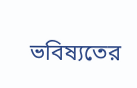ভবিষ্যতের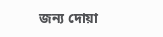জন্য দোয়া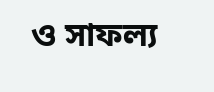ও সাফল্য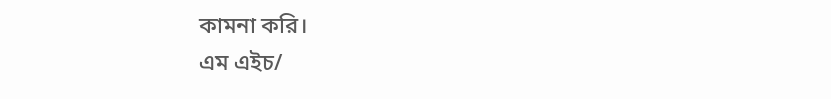কামনা করি।
এম এইচ/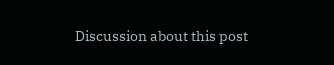Discussion about this post